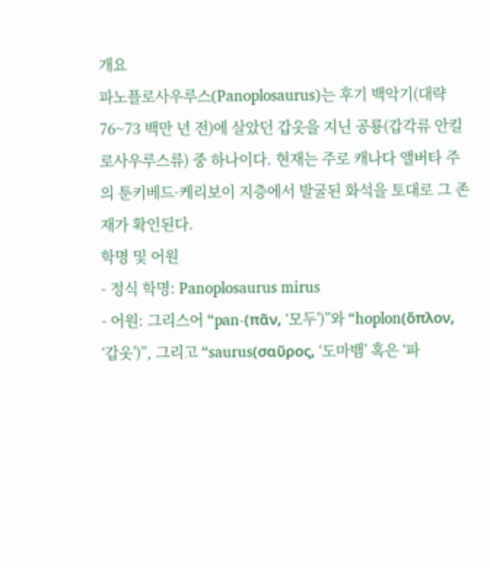개요
파노플로사우루스(Panoplosaurus)는 후기 백악기(대략 76~73 백만 년 전)에 살았던 갑옷을 지닌 공룡(갑각류 안킬로사우루스류) 중 하나이다. 현재는 주로 캐나다 앨버타 주의 툰키베드·케리보이 지층에서 발굴된 화석을 토대로 그 존재가 확인된다.
학명 및 어원
- 정식 학명: Panoplosaurus mirus
- 어원: 그리스어 “pan‑(πᾶν, ‘모두’)”와 “hoplon(ὅπλον, ‘갑옷’)”, 그리고 “saurus(σαῦρος, ‘도마뱀’ 혹은 ‘파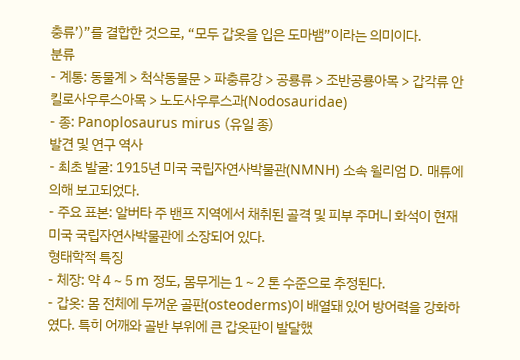충류’)”를 결합한 것으로, “모두 갑옷을 입은 도마뱀”이라는 의미이다.
분류
- 계통: 동물계 > 척삭동물문 > 파충류강 > 공룡류 > 조반공룡아목 > 갑각류 안킬로사우루스아목 > 노도사우루스과(Nodosauridae)
- 종: Panoplosaurus mirus (유일 종)
발견 및 연구 역사
- 최초 발굴: 1915년 미국 국립자연사박물관(NMNH) 소속 윌리엄 D. 매튜에 의해 보고되었다.
- 주요 표본: 알버타 주 밴프 지역에서 채취된 골격 및 피부 주머니 화석이 현재 미국 국립자연사박물관에 소장되어 있다.
형태학적 특징
- 체장: 약 4 ~ 5 m 정도, 몸무게는 1 ~ 2 톤 수준으로 추정된다.
- 갑옷: 몸 전체에 두꺼운 골판(osteoderms)이 배열돼 있어 방어력을 강화하였다. 특히 어깨와 골반 부위에 큰 갑옷판이 발달했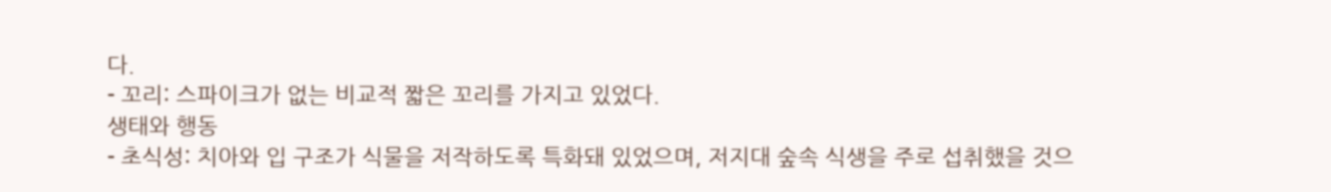다.
- 꼬리: 스파이크가 없는 비교적 짧은 꼬리를 가지고 있었다.
생태와 행동
- 초식성: 치아와 입 구조가 식물을 저작하도록 특화돼 있었으며, 저지대 숲속 식생을 주로 섭취했을 것으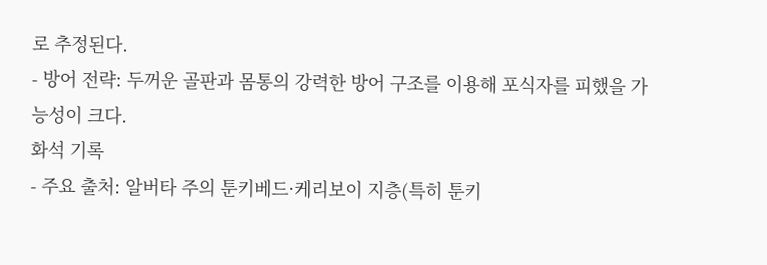로 추정된다.
- 방어 전략: 두꺼운 골판과 몸통의 강력한 방어 구조를 이용해 포식자를 피했을 가능성이 크다.
화석 기록
- 주요 출처: 알버타 주의 툰키베드·케리보이 지층(특히 툰키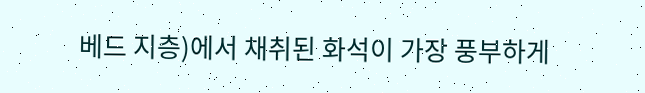베드 지층)에서 채취된 화석이 가장 풍부하게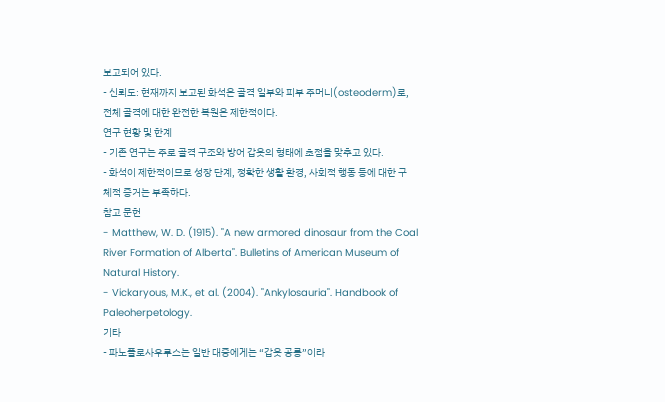보고되어 있다.
- 신뢰도: 현재까지 보고된 화석은 골격 일부와 피부 주머니(osteoderm)로, 전체 골격에 대한 완전한 복원은 제한적이다.
연구 현황 및 한계
- 기존 연구는 주로 골격 구조와 방어 갑옷의 형태에 초점을 맞추고 있다.
- 화석이 제한적이므로 성장 단계, 정확한 생활 환경, 사회적 행동 등에 대한 구체적 증거는 부족하다.
참고 문헌
- Matthew, W. D. (1915). "A new armored dinosaur from the Coal River Formation of Alberta". Bulletins of American Museum of Natural History.
- Vickaryous, M.K., et al. (2004). "Ankylosauria". Handbook of Paleoherpetology.
기타
- 파노플로사우루스는 일반 대중에게는 “갑옷 공룡”이라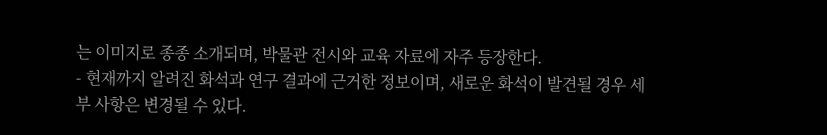는 이미지로 종종 소개되며, 박물관 전시와 교육 자료에 자주 등장한다.
- 현재까지 알려진 화석과 연구 결과에 근거한 정보이며, 새로운 화석이 발견될 경우 세부 사항은 변경될 수 있다.